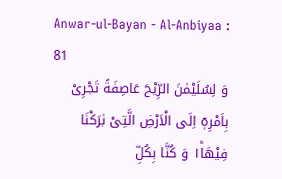Anwar-ul-Bayan - Al-Anbiyaa : 81
وَ لِسُلَیْمٰنَ الرِّیْحَ عَاصِفَةً تَجْرِیْ بِاَمْرِهٖۤ اِلَى الْاَرْضِ الَّتِیْ بٰرَكْنَا فِیْهَا١ؕ وَ كُنَّا بِكُلِّ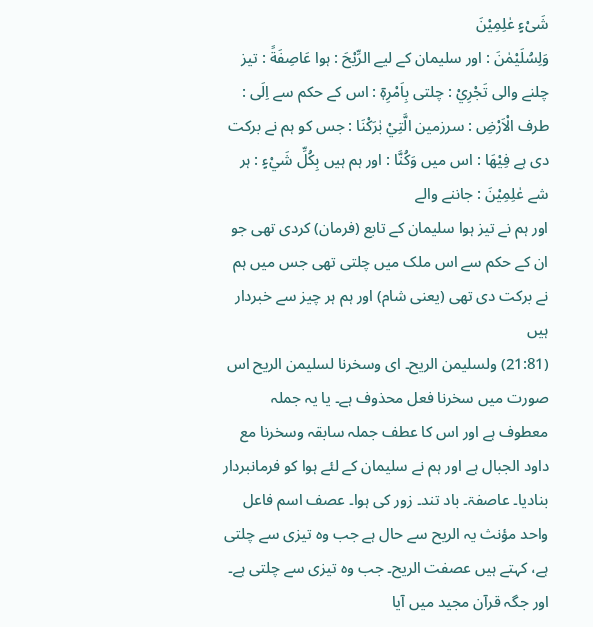شَیْءٍ عٰلِمِیْنَ
وَلِسُلَيْمٰنَ : اور سلیمان کے لیے الرِّيْحَ : ہوا عَاصِفَةً : تیز چلنے والی تَجْرِيْ : چلتی بِاَمْرِهٖٓ : اس کے حکم سے اِلَى : طرف الْاَرْضِ : سرزمین الَّتِيْ بٰرَكْنَا : جس کو ہم نے برکت دی ہے فِيْهَا : اس میں وَكُنَّا : اور ہم ہیں بِكُلِّ شَيْءٍ : ہر شے عٰلِمِيْنَ : جاننے والے
اور ہم نے تیز ہوا سلیمان کے تابع (فرمان) کردی تھی جو ان کے حکم سے اس ملک میں چلتی تھی جس میں ہم نے برکت دی تھی (یعنی شام) اور ہم ہر چیز سے خبردار ہیں
(21:81) ولسلیمن الریح۔ ای وسخرنا لسلیمن الریح اس صورت میں سخرنا فعل محذوف ہے۔ یا یہ جملہ معطوف ہے اور اس کا عطف جملہ سابقہ وسخرنا مع داود الجبال ہے اور ہم نے سلیمان کے لئے ہوا کو فرمانبردار بنادیا۔ عاصفۃ۔ باد تند۔ زور کی ہوا۔ عصف اسم فاعل واحد مؤنث یہ الریح سے حال ہے جب وہ تیزی سے چلتی ہے، کہتے ہیں عصفت الریح۔ جب وہ تیزی سے چلتی ہے۔ اور جگہ قرآن مجید میں آیا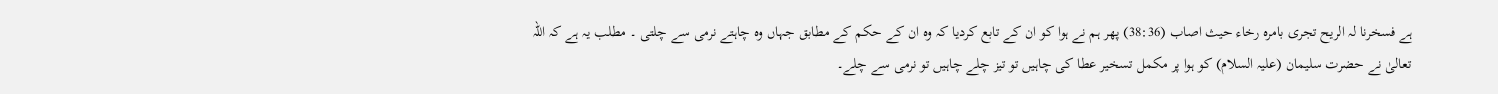ہے فسخرنا لہ الریح تجری بامرہ رخاء حیث اصاب (38:36) پھر ہم نے ہوا کو ان کے تابع کردیا کہ وہ ان کے حکم کے مطابق جہاں وہ چاہتے نرمی سے چلتی ۔ مطلب یہ ہے کہ اللہ تعالیٰ نے حضرت سلیمان (علیہ السلام) کو ہوا پر مکمل تسخیر عطا کی چاہیں تو تیز چلے چاہیں تو نرمی سے چلے۔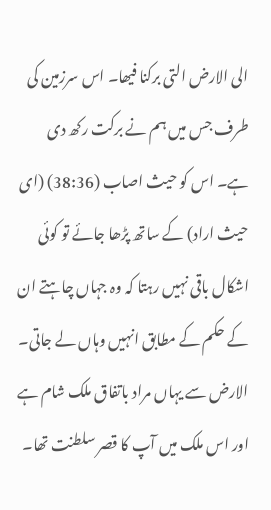الی الارض التی برکنا فیھا۔ اس سرزمین کی طرف جس میں ہم نے برکت رکھ دی ہے۔ اس کو حیث اصاب (38:36) (ای حیث اراد) کے ساتھ پڑھا جائے تو کوئی اشکال باقی نہیں رہتا کہ وہ جہاں چاہتے ان کے حکم کے مطابق انہیں وہاں لے جاتی۔ الارض سے یہاں مراد باتفاق ملک شام ہے اور اس ملک میں آپ کا قصر سلطنت تھا۔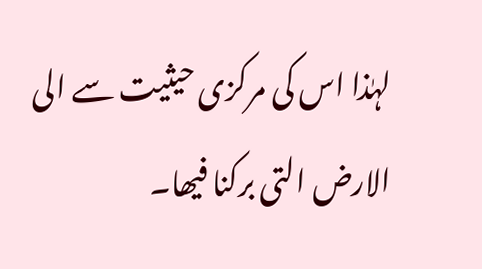لہٰذا اس کی مرکزی حیثیت سے الی الارض التی برکنا فیھا۔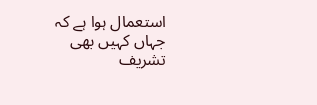استعمال ہوا ہے کہ جہاں کہیں بھی تشریف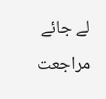لے جائے مراجعت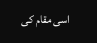اسی مقام کی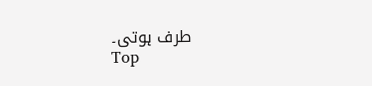طرف ہوتی۔
Top